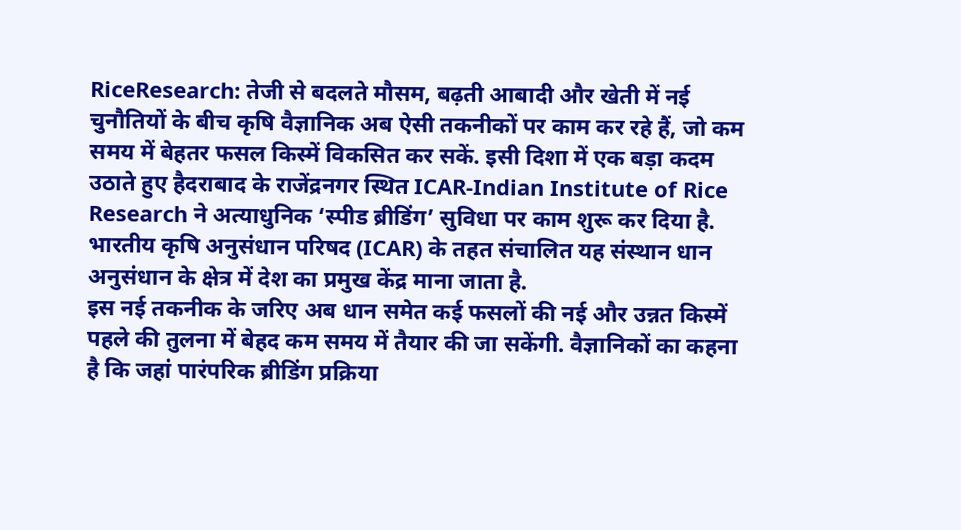RiceResearch: तेजी से बदलते मौसम, बढ़ती आबादी और खेती में नई चुनौतियों के बीच कृषि वैज्ञानिक अब ऐसी तकनीकों पर काम कर रहे हैं, जो कम समय में बेहतर फसल किस्में विकसित कर सकें. इसी दिशा में एक बड़ा कदम उठाते हुए हैदराबाद के राजेंद्रनगर स्थित ICAR-Indian Institute of Rice Research ने अत्याधुनिक ‘स्पीड ब्रीडिंग’ सुविधा पर काम शुरू कर दिया है. भारतीय कृषि अनुसंधान परिषद (ICAR) के तहत संचालित यह संस्थान धान अनुसंधान के क्षेत्र में देश का प्रमुख केंद्र माना जाता है.
इस नई तकनीक के जरिए अब धान समेत कई फसलों की नई और उन्नत किस्में पहले की तुलना में बेहद कम समय में तैयार की जा सकेंगी. वैज्ञानिकों का कहना है कि जहां पारंपरिक ब्रीडिंग प्रक्रिया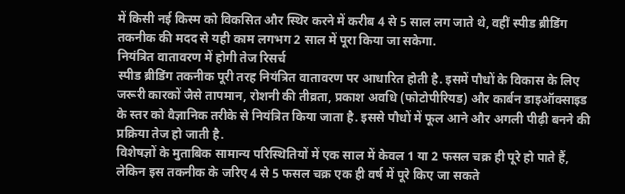में किसी नई किस्म को विकसित और स्थिर करने में करीब 4 से 5 साल लग जाते थे, वहीं स्पीड ब्रीडिंग तकनीक की मदद से यही काम लगभग 2 साल में पूरा किया जा सकेगा.
नियंत्रित वातावरण में होगी तेज रिसर्च
स्पीड ब्रीडिंग तकनीक पूरी तरह नियंत्रित वातावरण पर आधारित होती है. इसमें पौधों के विकास के लिए जरूरी कारकों जैसे तापमान, रोशनी की तीव्रता, प्रकाश अवधि (फोटोपीरियड) और कार्बन डाइऑक्साइड के स्तर को वैज्ञानिक तरीके से नियंत्रित किया जाता है. इससे पौधों में फूल आने और अगली पीढ़ी बनने की प्रक्रिया तेज हो जाती है.
विशेषज्ञों के मुताबिक सामान्य परिस्थितियों में एक साल में केवल 1 या 2 फसल चक्र ही पूरे हो पाते हैं, लेकिन इस तकनीक के जरिए 4 से 5 फसल चक्र एक ही वर्ष में पूरे किए जा सकते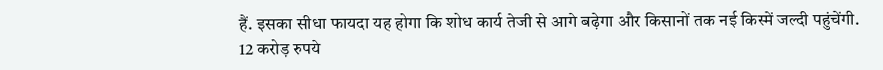हैं. इसका सीधा फायदा यह होगा कि शोध कार्य तेजी से आगे बढ़ेगा और किसानों तक नई किस्में जल्दी पहुंचेंगी.
12 करोड़ रुपये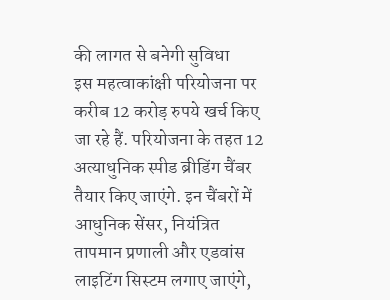की लागत से बनेगी सुविधा
इस महत्वाकांक्षी परियोजना पर करीब 12 करोड़ रुपये खर्च किए जा रहे हैं. परियोजना के तहत 12 अत्याधुनिक स्पीड ब्रीडिंग चैंबर तैयार किए जाएंगे. इन चैंबरों में आधुनिक सेंसर, नियंत्रित तापमान प्रणाली और एडवांस लाइटिंग सिस्टम लगाए जाएंगे,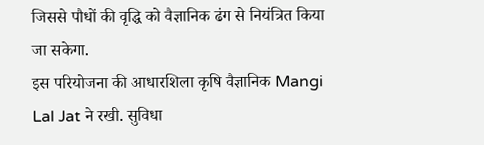जिससे पौधों की वृद्धि को वैज्ञानिक ढंग से नियंत्रित किया जा सकेगा.
इस परियोजना की आधारशिला कृषि वैज्ञानिक Mangi Lal Jat ने रखी. सुविधा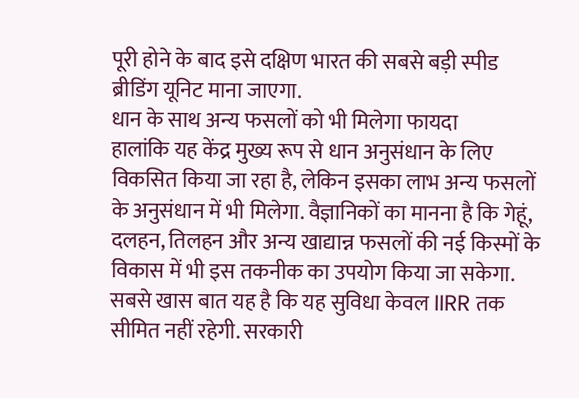पूरी होने के बाद इसे दक्षिण भारत की सबसे बड़ी स्पीड ब्रीडिंग यूनिट माना जाएगा.
धान के साथ अन्य फसलों को भी मिलेगा फायदा
हालांकि यह केंद्र मुख्य रूप से धान अनुसंधान के लिए विकसित किया जा रहा है, लेकिन इसका लाभ अन्य फसलों के अनुसंधान में भी मिलेगा. वैज्ञानिकों का मानना है कि गेहूं, दलहन, तिलहन और अन्य खाद्यान्न फसलों की नई किस्मों के विकास में भी इस तकनीक का उपयोग किया जा सकेगा.
सबसे खास बात यह है कि यह सुविधा केवल IIRR तक सीमित नहीं रहेगी. सरकारी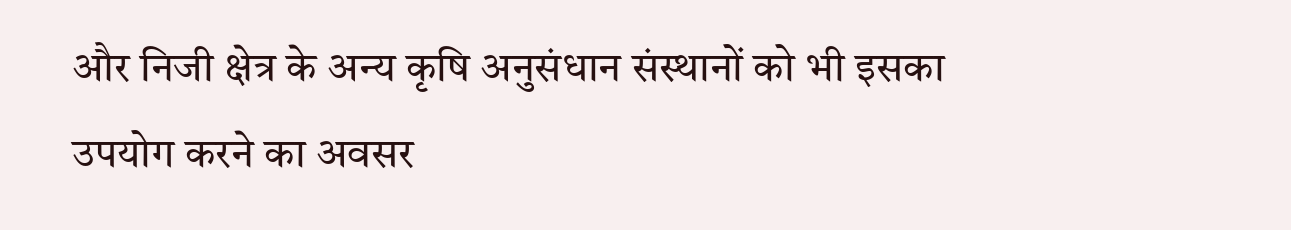और निजी क्षेत्र के अन्य कृषि अनुसंधान संस्थानों को भी इसका उपयोग करने का अवसर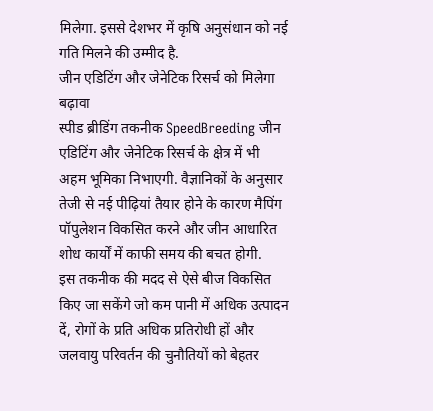मिलेगा. इससे देशभर में कृषि अनुसंधान को नई गति मिलने की उम्मीद है.
जीन एडिटिंग और जेनेटिक रिसर्च को मिलेगा बढ़ावा
स्पीड ब्रीडिंग तकनीक SpeedBreeding जीन एडिटिंग और जेनेटिक रिसर्च के क्षेत्र में भी अहम भूमिका निभाएगी. वैज्ञानिकों के अनुसार तेजी से नई पीढ़ियां तैयार होने के कारण मैपिंग पॉपुलेशन विकसित करने और जीन आधारित शोध कार्यों में काफी समय की बचत होगी.
इस तकनीक की मदद से ऐसे बीज विकसित किए जा सकेंगे जो कम पानी में अधिक उत्पादन दें, रोगों के प्रति अधिक प्रतिरोधी हों और जलवायु परिवर्तन की चुनौतियों को बेहतर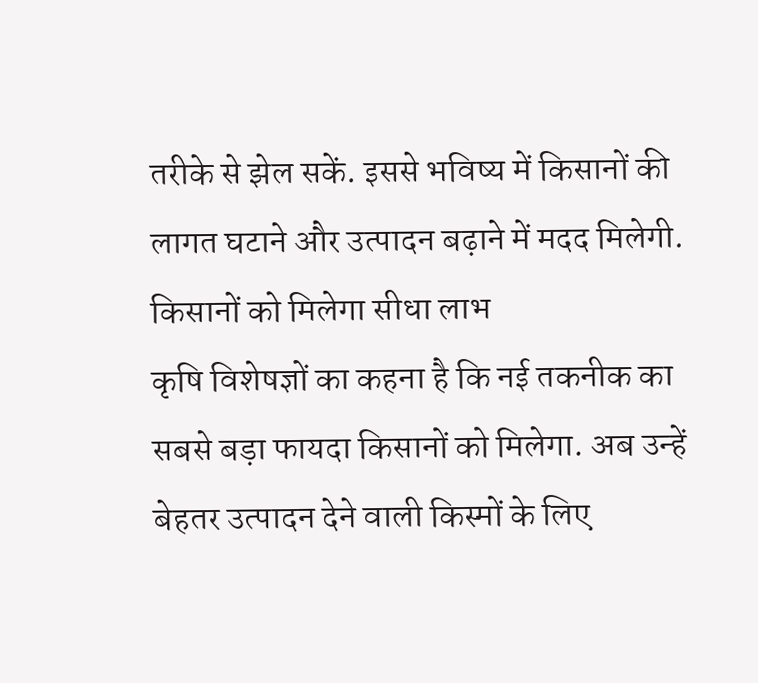तरीके से झेल सकें. इससे भविष्य में किसानों की लागत घटाने और उत्पादन बढ़ाने में मदद मिलेगी.
किसानों को मिलेगा सीधा लाभ
कृषि विशेषज्ञों का कहना है कि नई तकनीक का सबसे बड़ा फायदा किसानों को मिलेगा. अब उन्हें बेहतर उत्पादन देने वाली किस्मों के लिए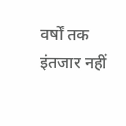वर्षों तक इंतजार नहीं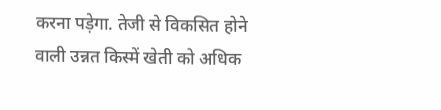करना पड़ेगा. तेजी से विकसित होने वाली उन्नत किस्में खेती को अधिक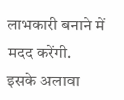लाभकारी बनाने में मदद करेंगी.
इसके अलावा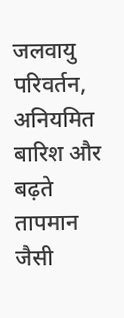जलवायु परिवर्तन, अनियमित बारिश और बढ़ते तापमान जैसी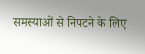समस्याओं से निपटने के लिए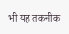भी यह तकनीक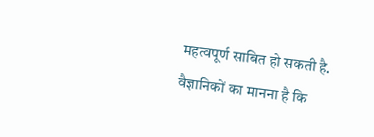महत्वपूर्ण साबित हो सकती है. वैज्ञानिकों का मानना है कि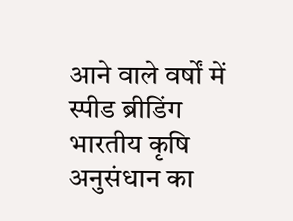आने वाले वर्षों में स्पीड ब्रीडिंग भारतीय कृषि अनुसंधान का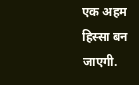एक अहम हिस्सा बन जाएगी.